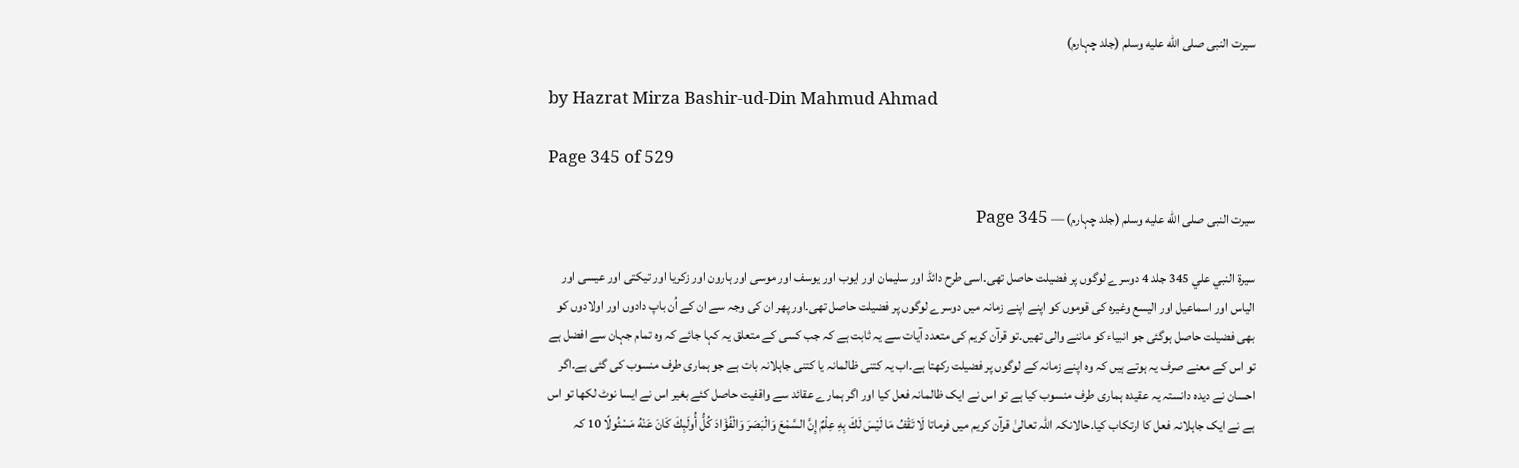سیرت النبی صلى الله عليه وسلم (جلد چہارم)

by Hazrat Mirza Bashir-ud-Din Mahmud Ahmad

Page 345 of 529

سیرت النبی صلى الله عليه وسلم (جلد چہارم) — Page 345

سيرة النبي علي 345 جلد 4 دوسرے لوگوں پر فضیلت حاصل تھی۔اسی طرح دائڈ اور سلیمان اور ایوب اور یوسف اور موسی اور ہارون اور زکریا اور تیکتی اور عیسی اور الیاس اور اسماعیل اور الیسع وغیرہ کی قوموں کو اپنے اپنے زمانہ میں دوسرے لوگوں پر فضیلت حاصل تھی۔اور پھر ان کی وجہ سے ان کے اُن باپ دادوں اور اولادوں کو بھی فضیلت حاصل ہوگئی جو انبیاء کو ماننے والی تھیں۔تو قرآن کریم کی متعدد آیات سے یہ ثابت ہے کہ جب کسی کے متعلق یہ کہا جائے کہ وہ تمام جہان سے افضل ہے تو اس کے معنے صرف یہ ہوتے ہیں کہ وہ اپنے زمانہ کے لوگوں پر فضیلت رکھتا ہے۔اب یہ کتنی ظالمانہ یا کتنی جاہلانہ بات ہے جو ہماری طرف منسوب کی گئی ہے۔اگر احسان نے دیدہ دانستہ یہ عقیدہ ہماری طرف منسوب کیا ہے تو اس نے ایک ظالمانہ فعل کیا اور اگر ہمارے عقائد سے واقفیت حاصل کئے بغیر اس نے ایسا نوٹ لکھا تو اس ہے نے ایک جاہلانہ فعل کا ارتکاب کیا۔حالانکہ اللہ تعالیٰ قرآن کریم میں فرماتا لَا تَقْفُ مَا لَيْسَ لَكَ بِهِ عِلْمٌ إِنَّ السَّمْعَ وَالْبَصَرَ وَالْفُؤَادَ كُلُّ أُولَبِكَ كَانَ عَنْهُ مَسْئُولًا 10 کہ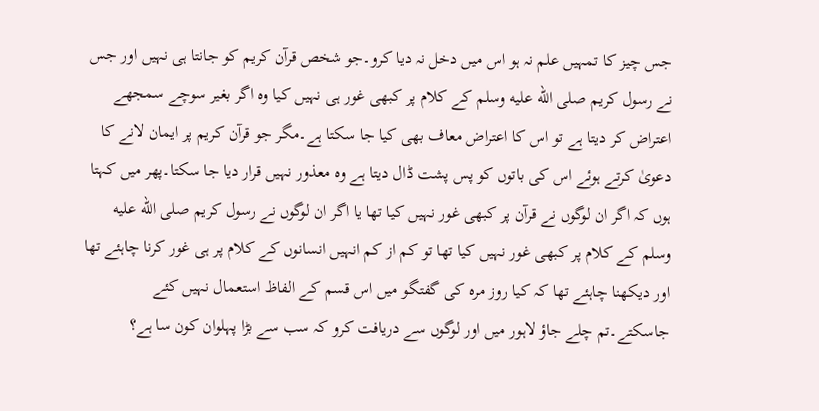جس چیز کا تمہیں علم نہ ہو اس میں دخل نہ دیا کرو۔جو شخص قرآن کریم کو جانتا ہی نہیں اور جس نے رسول کریم صلى الله عليه وسلم کے کلام پر کبھی غور ہی نہیں کیا وہ اگر بغیر سوچے سمجھے اعتراض کر دیتا ہے تو اس کا اعتراض معاف بھی کیا جا سکتا ہے۔مگر جو قرآن کریم پر ایمان لانے کا دعویٰ کرتے ہوئے اس کی باتوں کو پس پشت ڈال دیتا ہے وہ معذور نہیں قرار دیا جا سکتا۔پھر میں کہتا ہوں کہ اگر ان لوگوں نے قرآن پر کبھی غور نہیں کیا تھا یا اگر ان لوگوں نے رسول کریم صلى الله عليه وسلم کے کلام پر کبھی غور نہیں کیا تھا تو کم از کم انہیں انسانوں کے کلام پر ہی غور کرنا چاہئے تھا اور دیکھنا چاہئے تھا کہ کیا روز مرہ کی گفتگو میں اس قسم کے الفاظ استعمال نہیں کئے جاسکتے۔تم چلے جاؤ لاہور میں اور لوگوں سے دریافت کرو کہ سب سے بڑا پہلوان کون سا ہے؟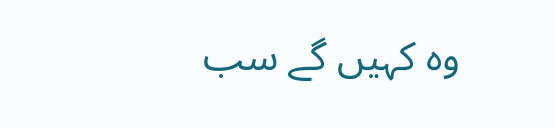وہ کہیں گے سب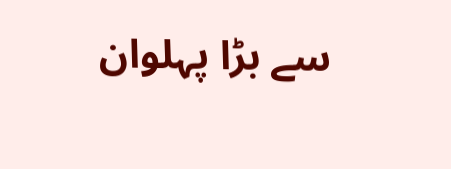سے بڑا پہلوان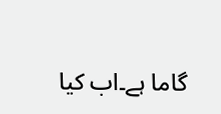گاما ہے۔اب کیا